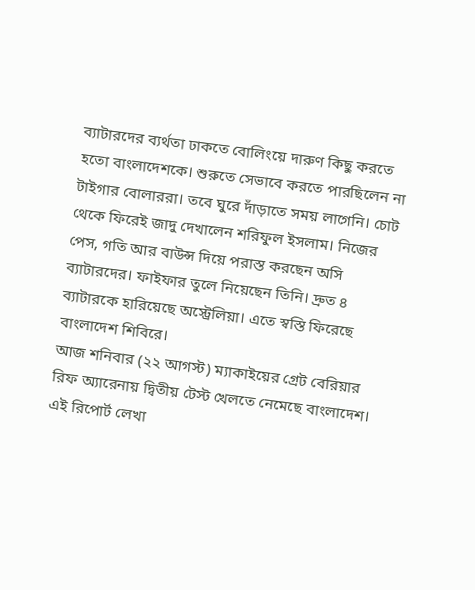ব্যাটারদের ব্যর্থতা ঢাকতে বোলিংয়ে দারুণ কিছু করতে হতো বাংলাদেশকে। শুরুতে সেভাবে করতে পারছিলেন না টাইগার বোলাররা। তবে ঘুরে দাঁড়াতে সময় লাগেনি। চোট থেকে ফিরেই জাদু দেখালেন শরিফুল ইসলাম। নিজের পেস, গতি আর বাউন্স দিয়ে পরাস্ত করছেন অসি ব্যাটারদের। ফাইফার তুলে নিয়েছেন তিনি। দ্রুত ৪ ব্যাটারকে হারিয়েছে অস্ট্রেলিয়া। এতে স্বস্তি ফিরেছে বাংলাদেশ শিবিরে।
আজ শনিবার (২২ আগস্ট) ম্যাকাইয়ের গ্রেট বেরিয়ার রিফ অ্যারেনায় দ্বিতীয় টেস্ট খেলতে নেমেছে বাংলাদেশ। এই রিপোর্ট লেখা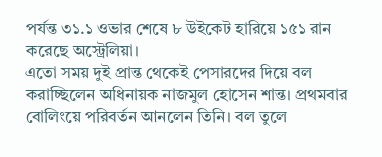পর্যন্ত ৩১.১ ওভার শেষে ৮ উইকেট হারিয়ে ১৫১ রান করেছে অস্ট্রেলিয়া।
এতো সময় দুই প্রান্ত থেকেই পেসারদের দিয়ে বল করাচ্ছিলেন অধিনায়ক নাজমুল হোসেন শান্ত। প্রথমবার বোলিংয়ে পরিবর্তন আনলেন তিনি। বল তুলে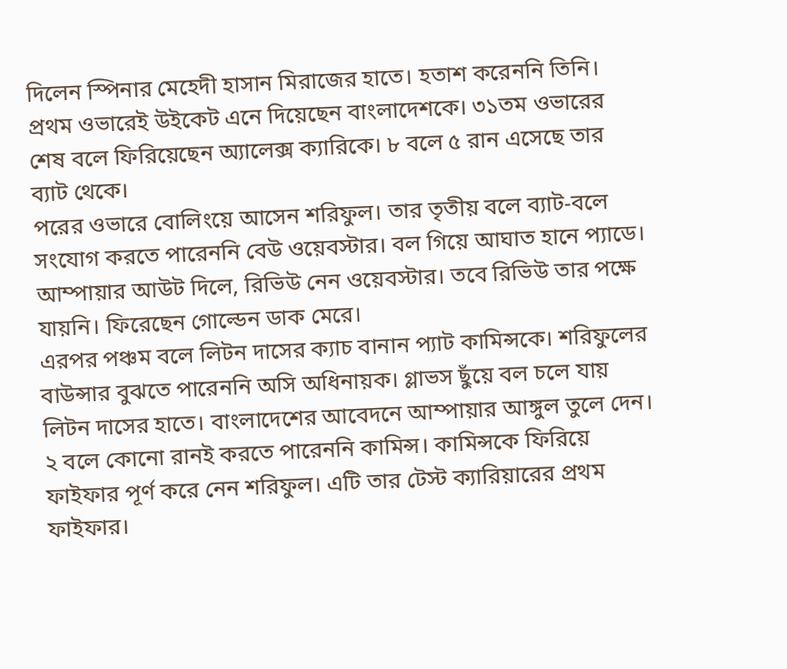দিলেন স্পিনার মেহেদী হাসান মিরাজের হাতে। হতাশ করেননি তিনি। প্রথম ওভারেই উইকেট এনে দিয়েছেন বাংলাদেশকে। ৩১তম ওভারের শেষ বলে ফিরিয়েছেন অ্যালেক্স ক্যারিকে। ৮ বলে ৫ রান এসেছে তার ব্যাট থেকে।
পরের ওভারে বোলিংয়ে আসেন শরিফুল। তার তৃতীয় বলে ব্যাট-বলে সংযোগ করতে পারেননি বেউ ওয়েবস্টার। বল গিয়ে আঘাত হানে প্যাডে। আম্পায়ার আউট দিলে, রিভিউ নেন ওয়েবস্টার। তবে রিভিউ তার পক্ষে যায়নি। ফিরেছেন গোল্ডেন ডাক মেরে।
এরপর পঞ্চম বলে লিটন দাসের ক্যাচ বানান প্যাট কামিন্সকে। শরিফুলের বাউন্সার বুঝতে পারেননি অসি অধিনায়ক। গ্লাভস ছুঁয়ে বল চলে যায় লিটন দাসের হাতে। বাংলাদেশের আবেদনে আম্পায়ার আঙ্গুল তুলে দেন। ২ বলে কোনো রানই করতে পারেননি কামিন্স। কামিন্সকে ফিরিয়ে ফাইফার পূর্ণ করে নেন শরিফুল। এটি তার টেস্ট ক্যারিয়ারের প্রথম ফাইফার।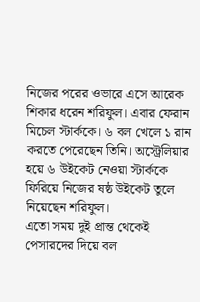নিজের পরের ওভারে এসে আরেক শিকার ধরেন শরিফুল। এবার ফেরান মিচেল স্টার্ককে। ৬ বল খেলে ১ রান করতে পেরেছেন তিনি। অস্ট্রেলিয়ার হয়ে ৬ উইকেট নেওয়া স্টার্ককে ফিরিয়ে নিজের ষষ্ঠ উইকেট তুলে নিয়েছেন শরিফুল।
এতো সময় দুই প্রান্ত থেকেই পেসারদের দিয়ে বল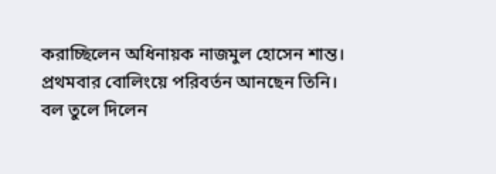করাচ্ছিলেন অধিনায়ক নাজমুল হোসেন শান্ত। প্রথমবার বোলিংয়ে পরিবর্তন আনছেন তিনি। বল তুলে দিলেন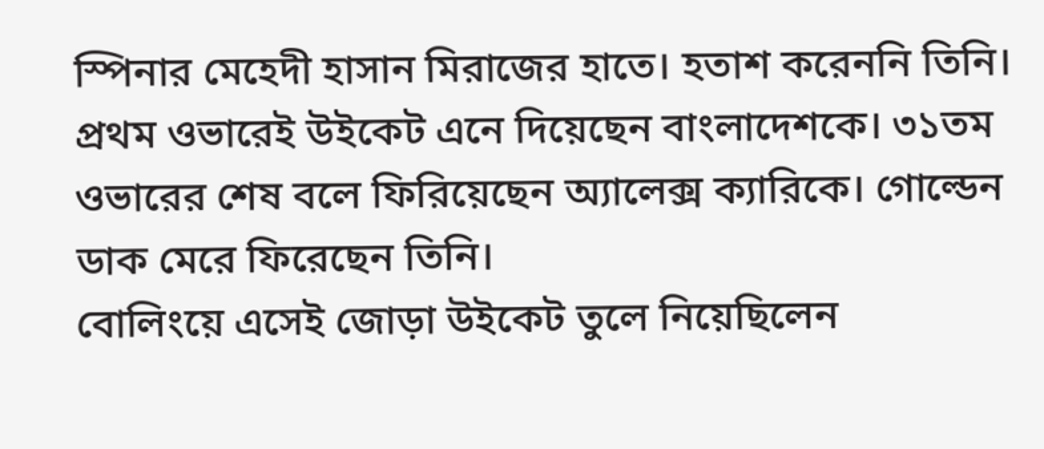স্পিনার মেহেদী হাসান মিরাজের হাতে। হতাশ করেননি তিনি। প্রথম ওভারেই উইকেট এনে দিয়েছেন বাংলাদেশকে। ৩১তম ওভারের শেষ বলে ফিরিয়েছেন অ্যালেক্স ক্যারিকে। গোল্ডেন ডাক মেরে ফিরেছেন তিনি।
বোলিংয়ে এসেই জোড়া উইকেট তুলে নিয়েছিলেন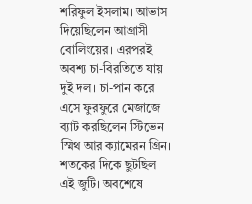শরিফুল ইসলাম। আভাস দিয়েছিলেন আগ্রাসী বোলিংয়ের। এরপরই অবশ্য চা-বিরতিতে যায় দুই দল। চা-পান করে এসে ফুরফুরে মেজাজে ব্যাট করছিলেন স্টিভেন স্মিথ আর ক্যামেরন গ্রিন। শতকের দিকে ছুটছিল এই জুটি। অবশেষে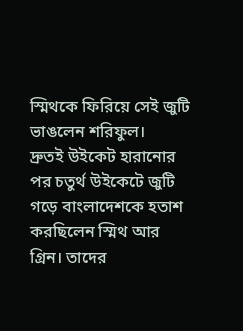স্মিথকে ফিরিয়ে সেই জুটি ভাঙলেন শরিফুল।
দ্রুতই উইকেট হারানোর পর চতুর্থ উইকেটে জুটি গড়ে বাংলাদেশকে হতাশ করছিলেন স্মিথ আর গ্রিন। তাদের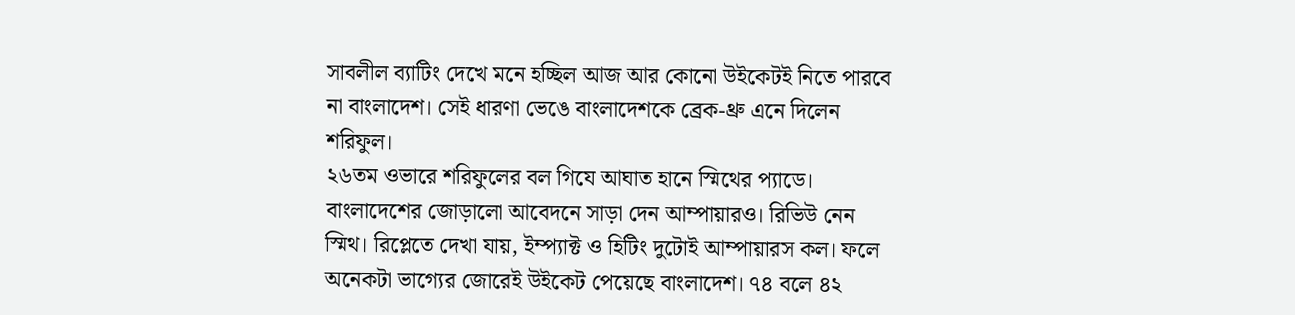সাবলীল ব্যাটিং দেখে মনে হচ্ছিল আজ আর কোনো উইকেটই নিতে পারবে না বাংলাদেশ। সেই ধারণা ভেঙে বাংলাদেশকে ব্রেক-থ্রু এনে দিলেন শরিফুল।
২৬তম ওভারে শরিফুলের বল গিযে আঘাত হানে স্মিথের প্যাডে। বাংলাদেশের জোড়ালো আবেদনে সাড়া দেন আম্পায়ারও। রিভিউ নেন স্মিথ। রিপ্লেতে দেখা যায়, ইম্প্যাক্ট ও হিটিং দুটোই আম্পায়ারস কল। ফলে অনেকটা ভাগ্যের জোরেই উইকেট পেয়েছে বাংলাদেশ। ৭৪ বলে ৪২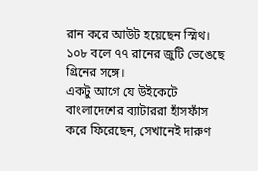রান করে আউট হয়েছেন স্মিথ। ১০৮ বলে ৭৭ রানের জুটি ভেঙেছে গ্রিনের সঙ্গে।
একটু আগে যে উইকেটে বাংলাদেশের ব্যাটাররা হাঁসফাঁস করে ফিরেছেন, সেখানেই দারুণ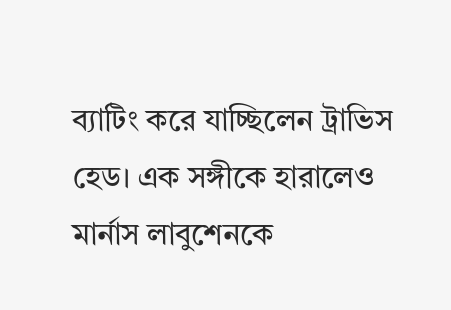ব্যাটিং করে যাচ্ছিলেন ট্রাভিস হেড। এক সঙ্গীকে হারালেও মার্নাস লাবুশেনকে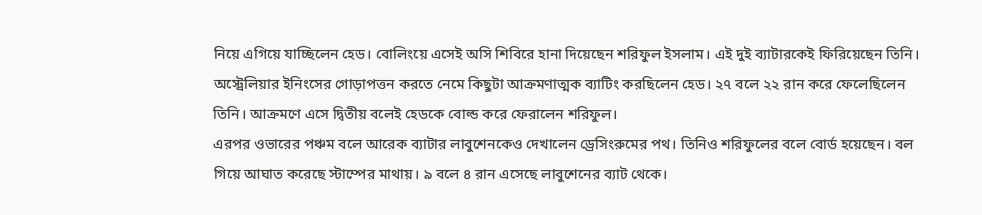নিয়ে এগিয়ে যাচ্ছিলেন হেড। বোলিংয়ে এসেই অসি শিবিরে হানা দিয়েছেন শরিফুল ইসলাম। এই দুই ব্যাটারকেই ফিরিয়েছেন তিনি।
অস্ট্রেলিয়ার ইনিংসের গোড়াপত্তন করতে নেমে কিছুটা আক্রমণাত্মক ব্যাটিং করছিলেন হেড। ২৭ বলে ২২ রান করে ফেলেছিলেন তিনি। আক্রমণে এসে দ্বিতীয় বলেই হেডকে বোল্ড করে ফেরালেন শরিফুল।
এরপর ওভারের পঞ্চম বলে আরেক ব্যাটার লাবুশেনকেও দেখালেন ড্রেসিংরুমের পথ। তিনিও শরিফুলের বলে বোর্ড হয়েছেন। বল গিয়ে আঘাত করেছে স্টাম্পের মাথায়। ৯ বলে ৪ রান এসেছে লাবুশেনের ব্যাট থেকে।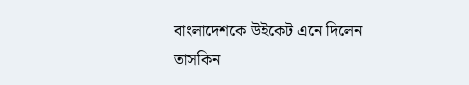বাংলাদেশকে উইকেট এনে দিলেন তাসকিন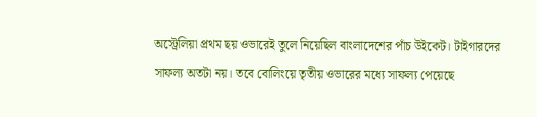অস্ট্রেলিয়া প্রথম ছয় ওভারেই তুলে নিয়েছিল বাংলাদেশের পাঁচ উইকেট। টাইগারদের সাফল্য অতটা নয়। তবে বোলিংয়ে তৃতীয় ওভারের মধ্যে সাফল্য পেয়েছে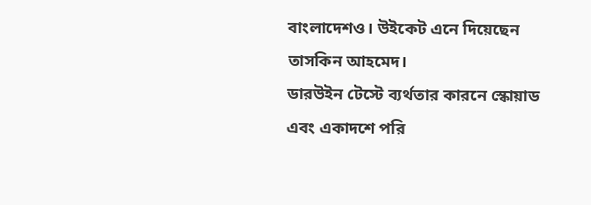বাংলাদেশও। উইকেট এনে দিয়েছেন তাসকিন আহমেদ।
ডারউইন টেস্টে ব্যর্থতার কারনে স্কোয়াড এবং একাদশে পরি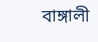বাঙ্গালী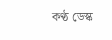কণ্ঠ ডেস্ক